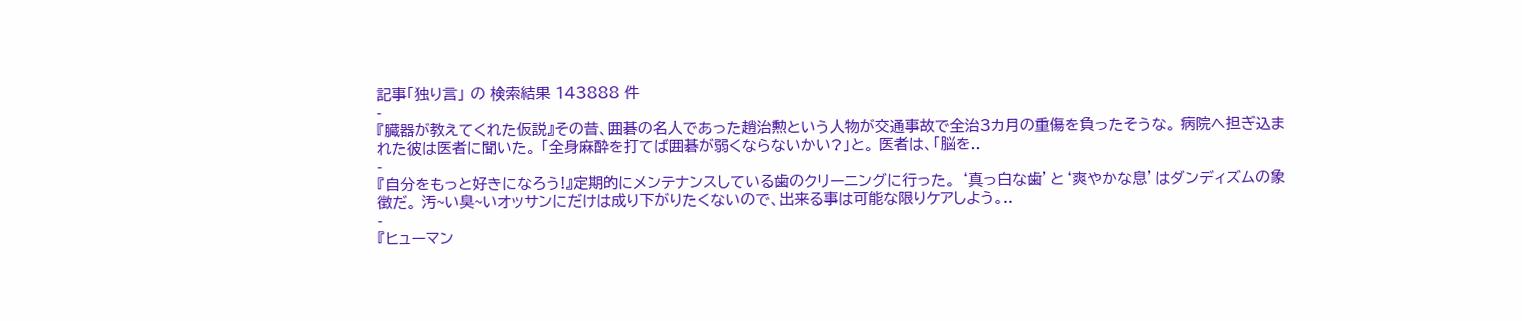記事「独り言」 の 検索結果 143888 件
-
『臓器が教えてくれた仮説』その昔、囲碁の名人であった趙治勲という人物が交通事故で全治3カ月の重傷を負ったそうな。 病院へ担ぎ込まれた彼は医者に聞いた。 「全身麻酔を打てば囲碁が弱くならないかい?」と。 医者は、「脳を..
-
『自分をもっと好きになろう!』定期的にメンテナンスしている歯のクリーニングに行った。 ‘真っ白な歯’と‘爽やかな息’はダンディズムの象徴だ。 汚~い臭~いオッサンにだけは成り下がりたくないので、出来る事は可能な限りケアしよう。..
-
『ヒューマン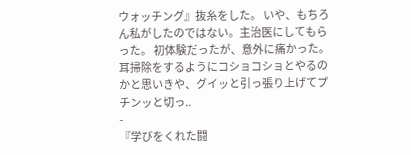ウォッチング』抜糸をした。 いや、もちろん私がしたのではない。主治医にしてもらった。 初体験だったが、意外に痛かった。 耳掃除をするようにコショコショとやるのかと思いきや、グイッと引っ張り上げてプチンッと切っ..
-
『学びをくれた闘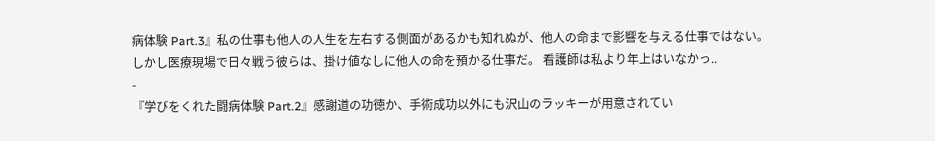病体験 Part.3』私の仕事も他人の人生を左右する側面があるかも知れぬが、他人の命まで影響を与える仕事ではない。 しかし医療現場で日々戦う彼らは、掛け値なしに他人の命を預かる仕事だ。 看護師は私より年上はいなかっ..
-
『学びをくれた闘病体験 Part.2』感謝道の功徳か、手術成功以外にも沢山のラッキーが用意されてい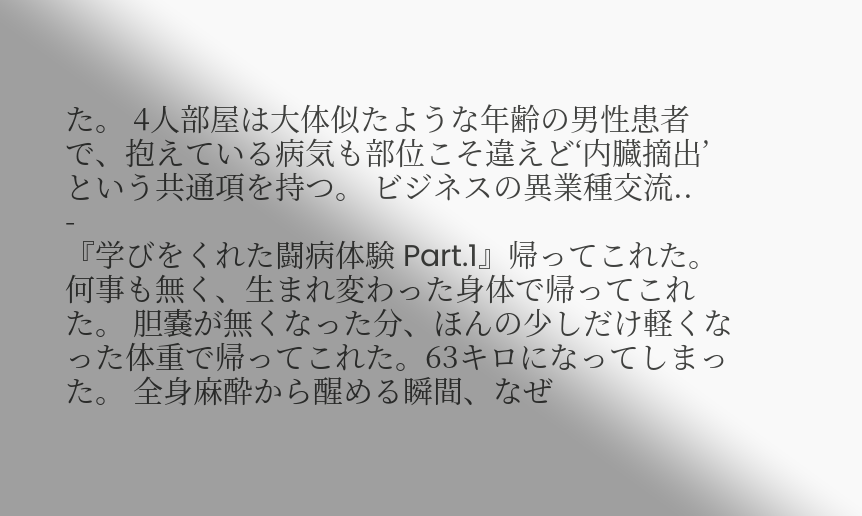た。 4人部屋は大体似たような年齢の男性患者で、抱えている病気も部位こそ違えど‘内臓摘出’という共通項を持つ。 ビジネスの異業種交流..
-
『学びをくれた闘病体験 Part.1』帰ってこれた。 何事も無く、生まれ変わった身体で帰ってこれた。 胆嚢が無くなった分、ほんの少しだけ軽くなった体重で帰ってこれた。63キロになってしまった。 全身麻酔から醒める瞬間、なぜ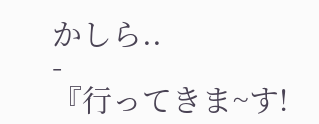かしら..
-
『行ってきま~す!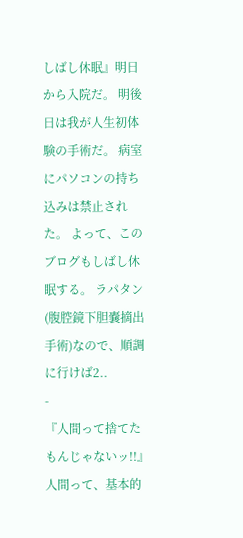しばし休眠』明日から入院だ。 明後日は我が人生初体験の手術だ。 病室にパソコンの持ち込みは禁止された。 よって、このブログもしばし休眠する。 ラパタン(腹腔鏡下胆嚢摘出手術)なので、順調に行けば2..
-
『人間って捨てたもんじゃないッ!!』人間って、基本的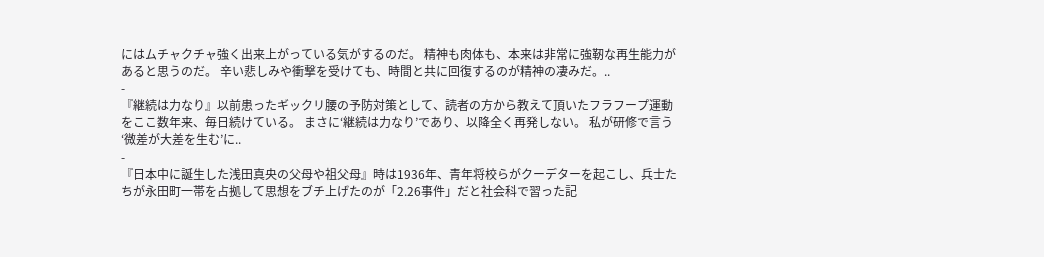にはムチャクチャ強く出来上がっている気がするのだ。 精神も肉体も、本来は非常に強靭な再生能力があると思うのだ。 辛い悲しみや衝撃を受けても、時間と共に回復するのが精神の凄みだ。..
-
『継続は力なり』以前患ったギックリ腰の予防対策として、読者の方から教えて頂いたフラフープ運動をここ数年来、毎日続けている。 まさに‘継続は力なり’であり、以降全く再発しない。 私が研修で言う‘微差が大差を生む’に..
-
『日本中に誕生した浅田真央の父母や祖父母』時は1936年、青年将校らがクーデターを起こし、兵士たちが永田町一帯を占拠して思想をブチ上げたのが「2.26事件」だと社会科で習った記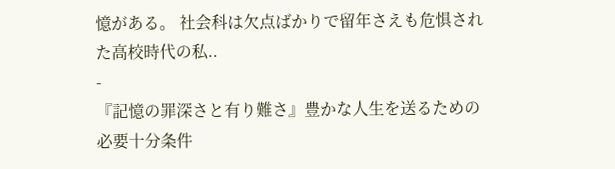憶がある。 社会科は欠点ばかりで留年さえも危惧された高校時代の私..
-
『記憶の罪深さと有り難さ』豊かな人生を送るための必要十分条件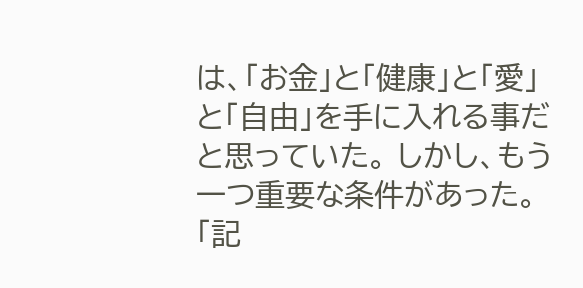は、「お金」と「健康」と「愛」と「自由」を手に入れる事だと思っていた。 しかし、もう一つ重要な条件があった。 「記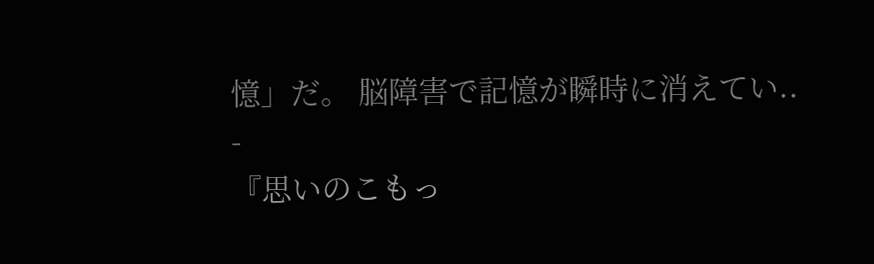憶」だ。 脳障害で記憶が瞬時に消えてい..
-
『思いのこもっ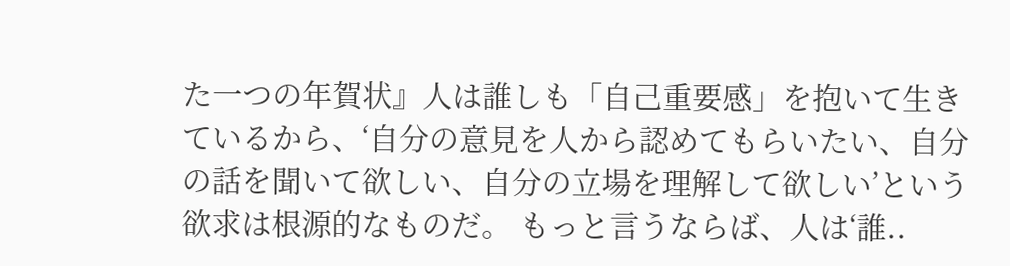た一つの年賀状』人は誰しも「自己重要感」を抱いて生きているから、‘自分の意見を人から認めてもらいたい、自分の話を聞いて欲しい、自分の立場を理解して欲しい’という欲求は根源的なものだ。 もっと言うならば、人は‘誰..